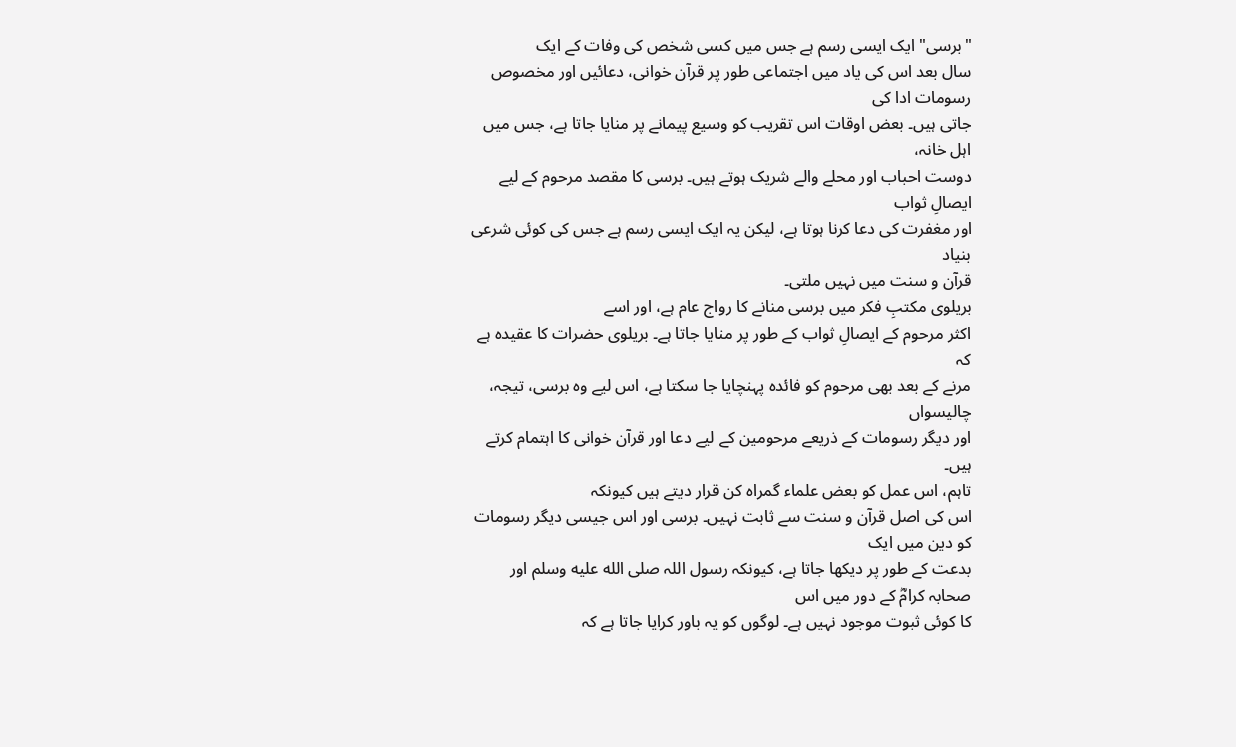"برسی" ایک ایسی رسم ہے جس میں کسی شخص کی وفات کے ایک
سال بعد اس کی یاد میں اجتماعی طور پر قرآن خوانی، دعائیں اور مخصوص رسومات ادا کی
جاتی ہیں۔ بعض اوقات اس تقریب کو وسیع پیمانے پر منایا جاتا ہے، جس میں اہل خانہ،
دوست احباب اور محلے والے شریک ہوتے ہیں۔ برسی کا مقصد مرحوم کے لیے ایصالِ ثواب
اور مغفرت کی دعا کرنا ہوتا ہے، لیکن یہ ایک ایسی رسم ہے جس کی کوئی شرعی بنیاد
قرآن و سنت میں نہیں ملتی۔
بریلوی مکتبِ فکر میں برسی منانے کا رواج عام ہے، اور اسے
اکثر مرحوم کے ایصالِ ثواب کے طور پر منایا جاتا ہے۔ بریلوی حضرات کا عقیدہ ہے کہ
مرنے کے بعد بھی مرحوم کو فائدہ پہنچایا جا سکتا ہے، اس لیے وہ برسی، تیجہ، چالیسواں
اور دیگر رسومات کے ذریعے مرحومین کے لیے دعا اور قرآن خوانی کا اہتمام کرتے ہیں۔
تاہم، اس عمل کو بعض علماء گمراہ کن قرار دیتے ہیں کیونکہ
اس کی اصل قرآن و سنت سے ثابت نہیں۔ برسی اور اس جیسی دیگر رسومات کو دین میں ایک
بدعت کے طور پر دیکھا جاتا ہے، کیونکہ رسول اللہ صلى الله عليه وسلم اور صحابہ کرامؓ کے دور میں اس
کا کوئی ثبوت موجود نہیں ہے۔ لوگوں کو یہ باور کرایا جاتا ہے کہ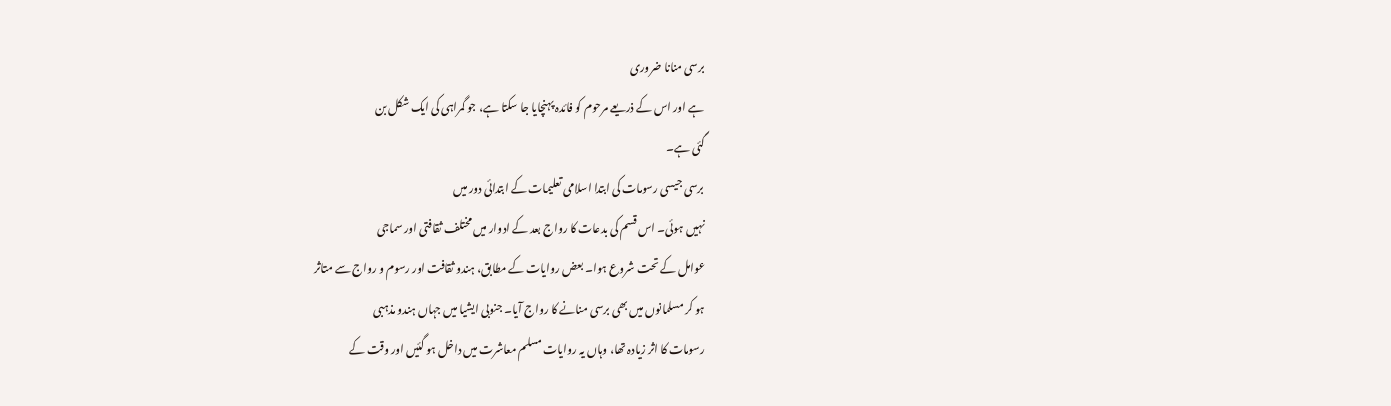برسی منانا ضروری
ہے اور اس کے ذریعے مرحوم کو فائدہ پہنچایا جا سکتا ہے، جو گمراہی کی ایک شکل بن
گئی ہے۔
برسی جیسی رسومات کی ابتدا اسلامی تعلیمات کے ابتدائی دور میں
نہیں ہوئی۔ اس قسم کی بدعات کا رواج بعد کے ادوار میں مختلف ثقافتی اور سماجی
عوامل کے تحت شروع ہوا۔ بعض روایات کے مطابق، ہندو ثقافت اور رسوم و رواج سے متاثر
ہو کر مسلمانوں میں بھی برسی منانے کا رواج آیا۔ جنوبی ایشیا میں جہاں ہندو مذہبی
رسومات کا اثر زیادہ تھا، وہاں یہ روایات مسلم معاشرت میں داخل ہو گئیں اور وقت کے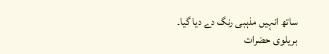ساتھ انہیں مذہبی رنگ دے دیا گیا۔
بریلوی حضرات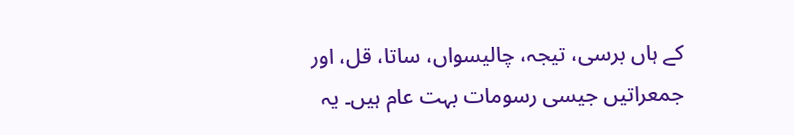کے ہاں برسی، تیجہ، چالیسواں، ساتا، قل، اور
جمعراتیں جیسی رسومات بہت عام ہیں۔ یہ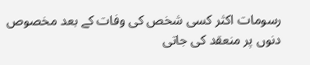رسومات اکثر کسی شخص کی وفات کے بعد مخصوص
دنوں پر منعقد کی جاتی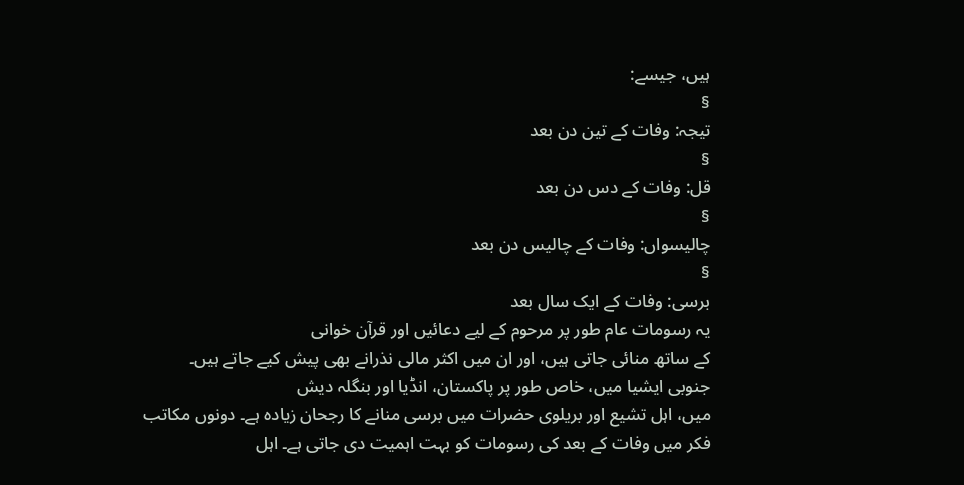ہیں، جیسے:
§
تیجہ: وفات کے تین دن بعد
§
قل: وفات کے دس دن بعد
§
چالیسواں: وفات کے چالیس دن بعد
§
برسی: وفات کے ایک سال بعد
یہ رسومات عام طور پر مرحوم کے لیے دعائیں اور قرآن خوانی
کے ساتھ منائی جاتی ہیں، اور ان میں اکثر مالی نذرانے بھی پیش کیے جاتے ہیں۔
جنوبی ایشیا میں، خاص طور پر پاکستان، انڈیا اور بنگلہ دیش
میں، اہل تشیع اور بریلوی حضرات میں برسی منانے کا رجحان زیادہ ہے۔ دونوں مکاتب
فکر میں وفات کے بعد کی رسومات کو بہت اہمیت دی جاتی ہے۔ اہل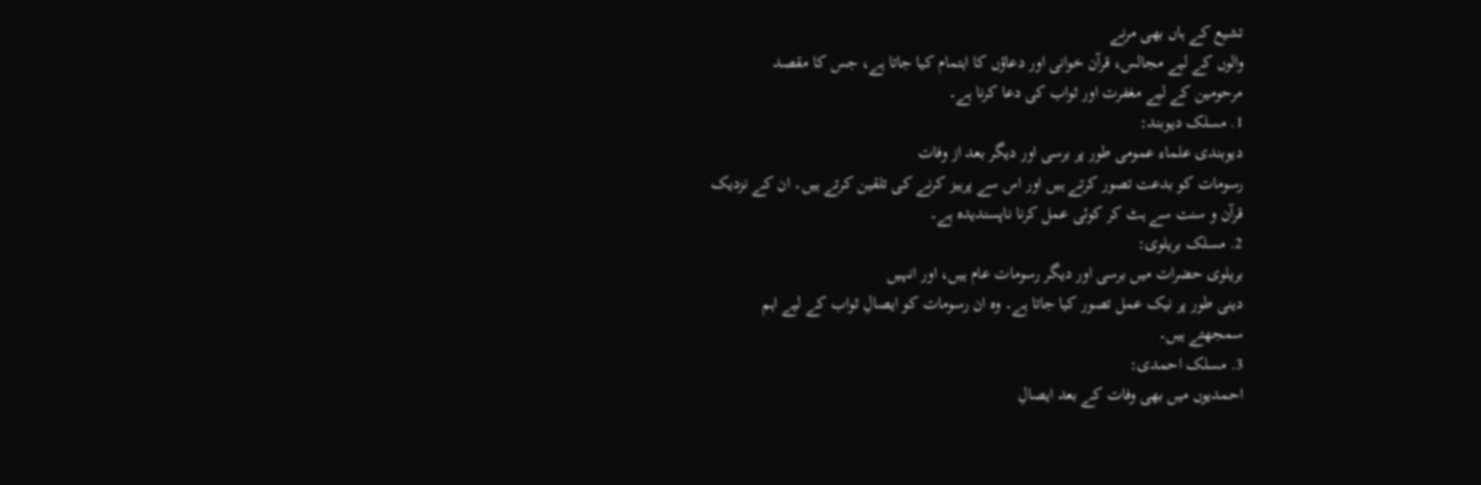تشیع کے ہاں بھی مرنے
والوں کے لیے مجالس، قرآن خوانی اور دعاؤں کا اہتمام کیا جاتا ہے، جس کا مقصد
مرحومین کے لیے مغفرت اور ثواب کی دعا کرنا ہے۔
1. مسلک دیوبند:
دیوبندی علماء عمومی طور پر برسی اور دیگر بعد از وفات
رسومات کو بدعت تصور کرتے ہیں اور اس سے پرہیز کرنے کی تلقین کرتے ہیں۔ ان کے نزدیک
قرآن و سنت سے ہٹ کر کوئی عمل کرنا ناپسندیدہ ہے۔
2. مسلک بریلوی:
بریلوی حضرات میں برسی اور دیگر رسومات عام ہیں، اور انہیں
دینی طور پر نیک عمل تصور کیا جاتا ہے۔ وہ ان رسومات کو ایصالِ ثواب کے لیے اہم
سمجھتے ہیں۔
3. مسلک احمدی:
احمدیوں میں بھی وفات کے بعد ایصالِ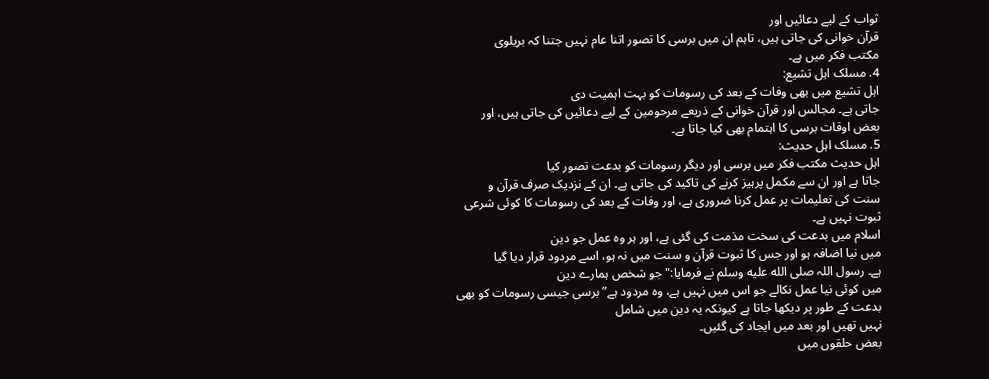ثواب کے لیے دعائیں اور
قرآن خوانی کی جاتی ہیں، تاہم ان میں برسی کا تصور اتنا عام نہیں جتنا کہ بریلوی
مکتب فکر میں ہے۔
4. مسلک اہل تشیع:
اہل تشیع میں بھی وفات کے بعد کی رسومات کو بہت اہمیت دی
جاتی ہے۔ مجالس اور قرآن خوانی کے ذریعے مرحومین کے لیے دعائیں کی جاتی ہیں، اور
بعض اوقات برسی کا اہتمام بھی کیا جاتا ہے۔
5. مسلک اہل حدیث:
اہل حدیث مکتب فکر میں برسی اور دیگر رسومات کو بدعت تصور کیا
جاتا ہے اور ان سے مکمل پرہیز کرنے کی تاکید کی جاتی ہے۔ ان کے نزدیک صرف قرآن و
سنت کی تعلیمات پر عمل کرنا ضروری ہے، اور وفات کے بعد کی رسومات کا کوئی شرعی
ثبوت نہیں ہے۔
اسلام میں بدعت کی سخت مذمت کی گئی ہے، اور ہر وہ عمل جو دین
میں نیا اضافہ ہو اور جس کا ثبوت قرآن و سنت میں نہ ہو، اسے مردود قرار دیا گیا
ہے۔ رسول اللہ صلى الله عليه وسلم نے فرمایا:"جو شخص ہمارے دین
میں کوئی نیا عمل نکالے جو اس میں نہیں ہے، وہ مردود ہے”برسی جیسی رسومات کو بھی بدعت کے طور پر دیکھا جاتا ہے کیونکہ یہ دین میں شامل
نہیں تھیں اور بعد میں ایجاد کی گئیں۔
بعض حلقوں میں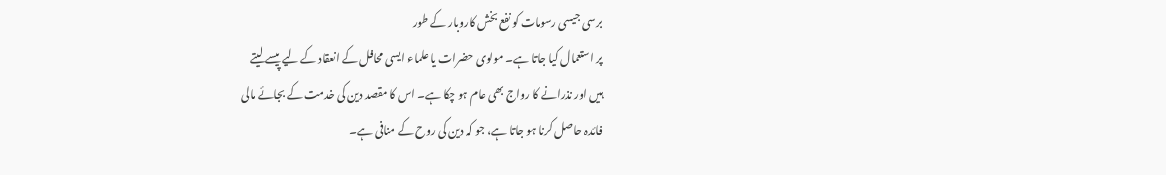برسی جیسی رسومات کو نفع بخش کاروبار کے طور
پر استعمال کیا جاتا ہے۔ مولوی حضرات یا علماء ایسی محافل کے انعقاد کے لیے پیسے لیتے
ہیں اور نذرانے کا رواج بھی عام ہو چکا ہے۔ اس کا مقصد دین کی خدمت کے بجائے مالی
فائدہ حاصل کرنا ہو جاتا ہے، جو کہ دین کی روح کے منافی ہے۔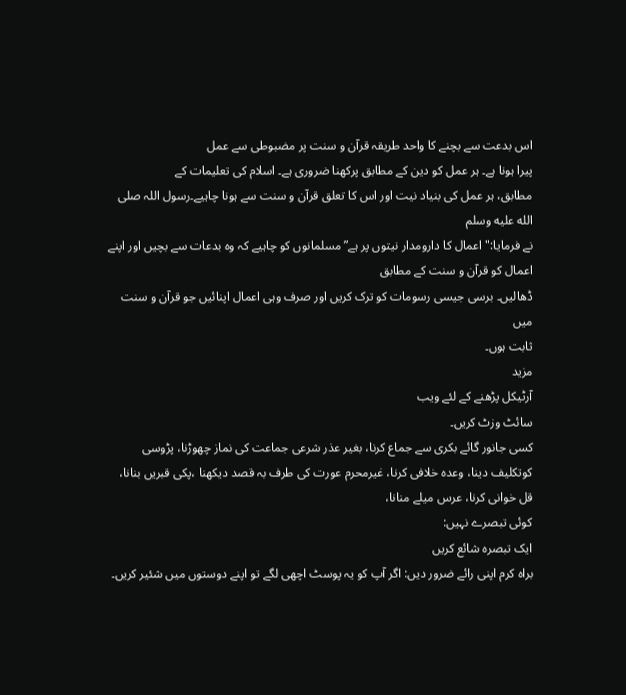اس بدعت سے بچنے کا واحد طریقہ قرآن و سنت پر مضبوطی سے عمل
پیرا ہونا ہے۔ ہر عمل کو دین کے مطابق پرکھنا ضروری ہے۔ اسلام کی تعلیمات کے
مطابق، ہر عمل کی بنیاد نیت اور اس کا تعلق قرآن و سنت سے ہونا چاہیے۔رسول اللہ صلى الله عليه وسلم
نے فرمایا:"اعمال کا دارومدار نیتوں پر ہے”مسلمانوں کو چاہیے کہ وہ بدعات سے بچیں اور اپنے اعمال کو قرآن و سنت کے مطابق
ڈھالیں۔ برسی جیسی رسومات کو ترک کریں اور صرف وہی اعمال اپنائیں جو قرآن و سنت میں
ثابت ہوں۔
مزید
آرٹیکل پڑھنے کے لئے ویب
سائٹ وزٹ کریں۔
کسی جانور گائے بکری سے جماع کرنا، بغیر عذر شرعی جماعت کی نماز چھوڑنا، پڑوسی کوتکلیف دینا، وعدہ خلافی کرنا، غیرمحرم عورت کی طرف بہ قصد دیکھنا ،پکی قبریں بنانا، قل خوانی کرنا، عرس میلے منانا،
کوئی تبصرے نہیں:
ایک تبصرہ شائع کریں
براہ کرم اپنی رائے ضرور دیں: اگر آپ کو یہ پوسٹ اچھی لگے تو اپنے دوستوں میں شئیر کریں۔